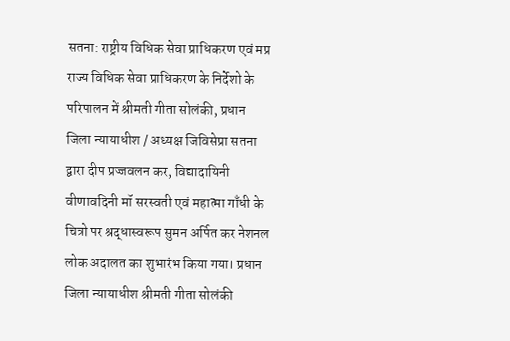सतना: राष्ट्रीय विधिक सेवा प्राधिकरण एवं मप्र राज्य विधिक सेवा प्राधिकरण के निर्देशो के परिपालन में श्रीमती गीता सोलंकी, प्रधान जिला न्यायाधीश / अध्यक्ष जिविसेप्रा सतना द्वारा दीप प्रज्जवलन कर, विद्यादायिनी वीणावदिनी मॉ सरस्वती एवं महात्मा गाँधी के चित्रो पर श्रद्धास्वरूप सुमन अर्पित कर नेशनल लोक अदालत का शुभारंभ किया गया। प्रधान जिला न्यायाधीश श्रीमती गीता सोलंकी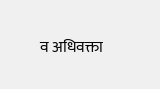व अधिवक्ता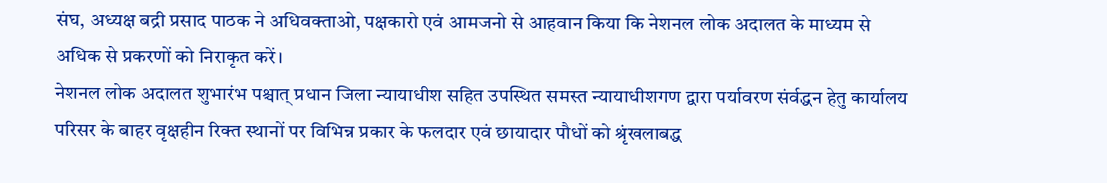संघ, अध्यक्ष बद्री प्रसाद पाठक ने अधिवक्ताओ, पक्षकारो एवं आमजनो से आहवान किया कि नेशनल लोक अदालत के माध्यम से अधिक से प्रकरणों को निराकृत करें।
नेशनल लोक अदालत शुभारंभ पश्चात् प्रधान जिला न्यायाधीश सहित उपस्थित समस्त न्यायाधीशगण द्वारा पर्यावरण संर्वद्धन हेतु कार्यालय परिसर के बाहर वृक्षहीन रिक्त स्थानों पर विभिन्न प्रकार के फलदार एवं छायादार पौधों को श्रृंखलाबद्ध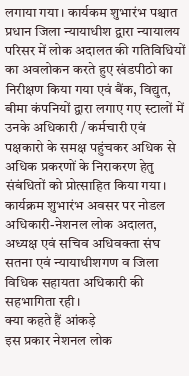लगाया गया। कार्यकम शुभारंभ पश्चात प्रधान जिला न्यायाधीश द्वारा न्यायालय परिसर में लोक अदालत की गतिविधियों का अवलोकन करते हुए खंडपीठो का निरीक्षण किया गया एवं बैंक, विद्युत, बीमा कंपनियों द्वारा लगाए गए स्टालों में उनके अधिकारी / कर्मचारी एवं पक्षकारो के समक्ष पहुंचकर अधिक से अधिक प्रकरणों के निराकरण हेतु संबंधितों को प्रोत्साहित किया गया। कार्यक्रम शुभारंभ अवसर पर नोडल अधिकारी-नेशनल लोक अदालत, अध्यक्ष एवं सचिव अधिवक्ता संघ सतना एवं न्यायाधीशगण व जिला विधिक सहायता अधिकारी की सहभागिता रही।
क्या कहते हैं आंकड़े
इस प्रकार नेशनल लोक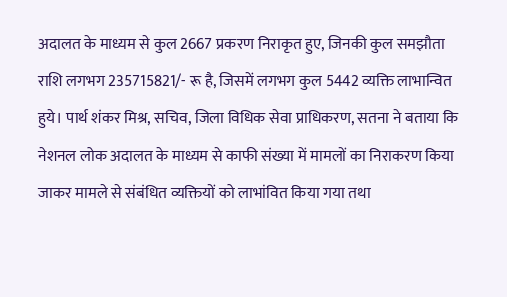अदालत के माध्यम से कुल 2667 प्रकरण निराकृत हुए, जिनकी कुल समझौता राशि लगभग 235715821/- रू है, जिसमें लगभग कुल 5442 व्यक्ति लाभान्वित हुये। पार्थ शंकर मिश्र, सचिव, जिला विधिक सेवा प्राधिकरण, सतना ने बताया कि नेशनल लोक अदालत के माध्यम से काफी संख्या में मामलों का निराकरण किया जाकर मामले से संबंधित व्यक्तियों को लाभांवित किया गया तथा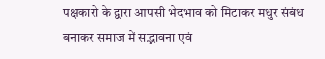पक्षकारो के द्वारा आपसी भेदभाव को मिटाकर मधुर संबंध बनाकर समाज में सद्भावना एवं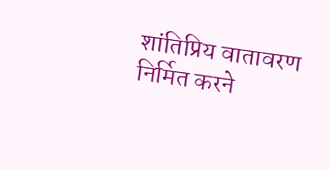शांतिप्रिय वातावरण निर्मित करने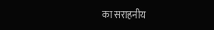का सराहनीय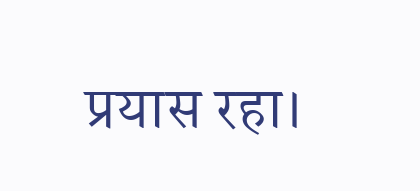प्रयास रहा।